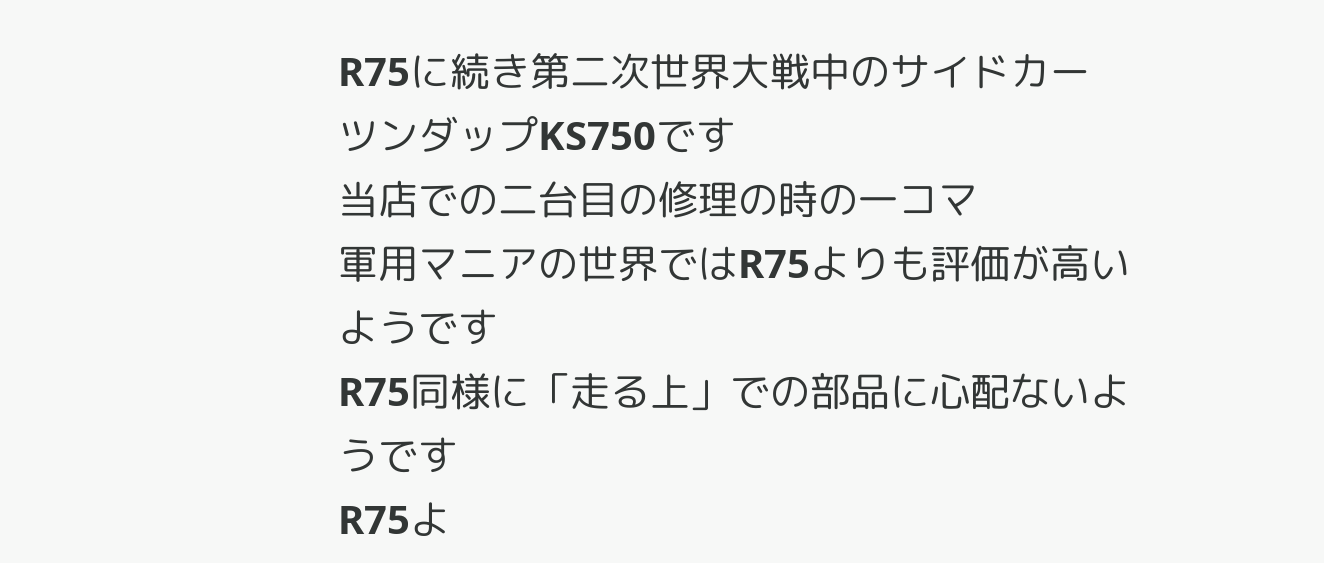R75に続き第二次世界大戦中のサイドカー
ツンダップKS750です
当店での二台目の修理の時の一コマ
軍用マニアの世界ではR75よりも評価が高いようです
R75同様に「走る上」での部品に心配ないようです
R75よ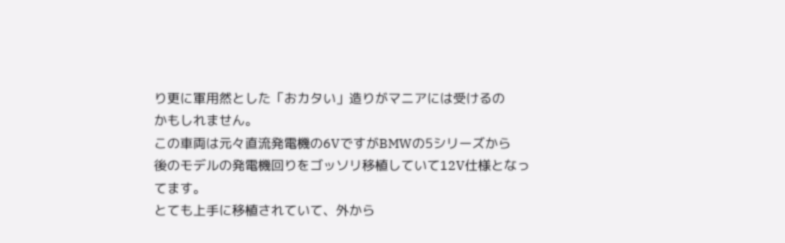り更に軍用然とした「おカタい」造りがマニアには受けるの
かもしれません。
この車両は元々直流発電機の6VですがBMWの5シリーズから
後のモデルの発電機回りをゴッソリ移植していて12V仕様となっ
てます。
とても上手に移植されていて、外から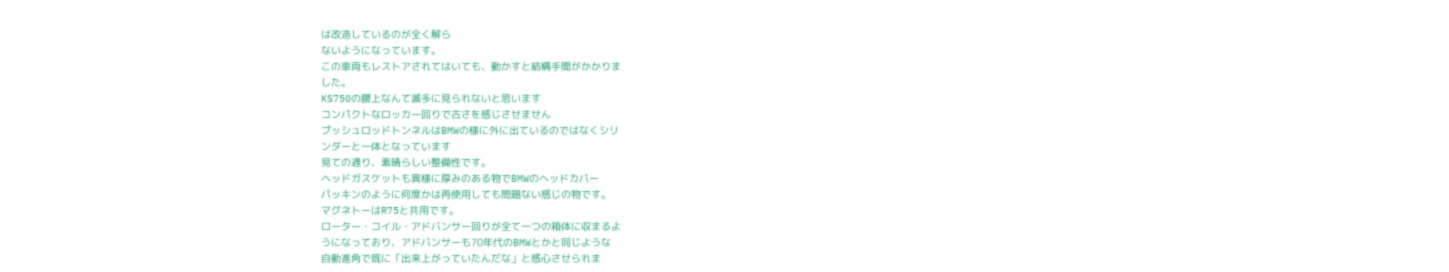は改造しているのが全く解ら
ないようになっています。
この車両もレストアされてはいても、動かすと結構手間がかかりま
した。
KS750の腰上なんて滅多に見られないと思います
コンパクトなロッカー回りで古さを感じさせません
プッシュロッドトンネルはBMWの様に外に出ているのではなくシリ
ンダーと一体となっています
見ての通り、素晴らしい整備性です。
ヘッドガスケットも異様に厚みのある物でBMWのヘッドカバー
パッキンのように何度かは再使用しても問題ない感じの物です。
マグネトーはR75と共用です。
ローター・コイル・アドバンサー回りが全て一つの箱体に収まるよ
うになっており、アドバンサーも70年代のBMWとかと同じような
自動進角で既に「出来上がっていたんだな」と感心させられま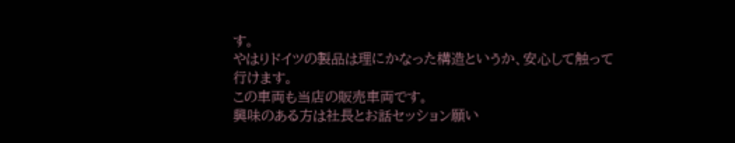す。
やはりドイツの製品は理にかなった構造というか、安心して触って
行けます。
この車両も当店の販売車両です。
興味のある方は社長とお話セッション願い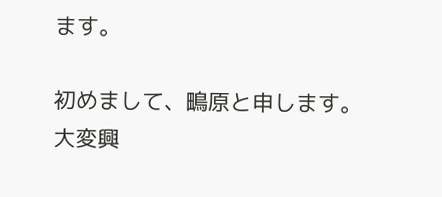ます。

初めまして、鴫原と申します。
大変興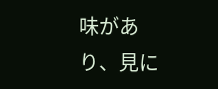味があり、見に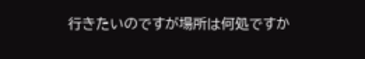行きたいのですが場所は何処ですか